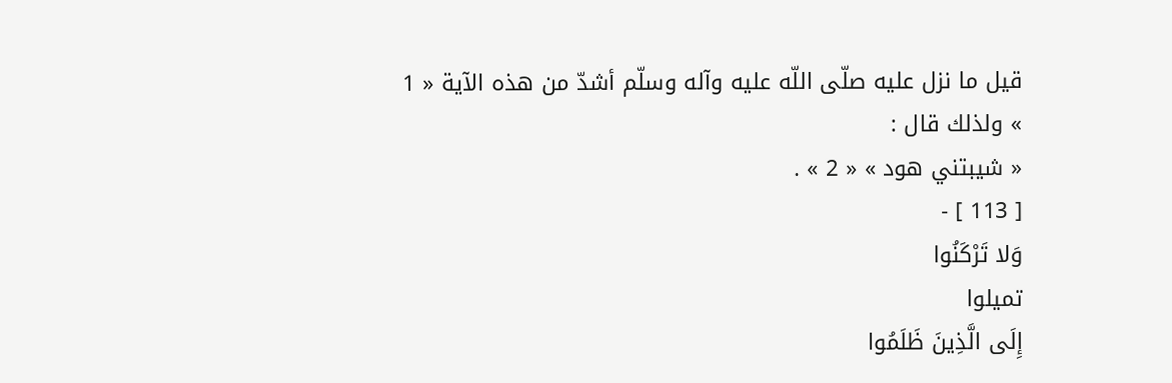قيل ما نزل عليه صلّى اللّه عليه وآله وسلّم أشدّ من هذه الآية « 1 » ولذلك قال :
« شيبتني هود » « 2 » .
[ 113 ] -
وَلا تَرْكَنُوا
تميلوا
إِلَى الَّذِينَ ظَلَمُوا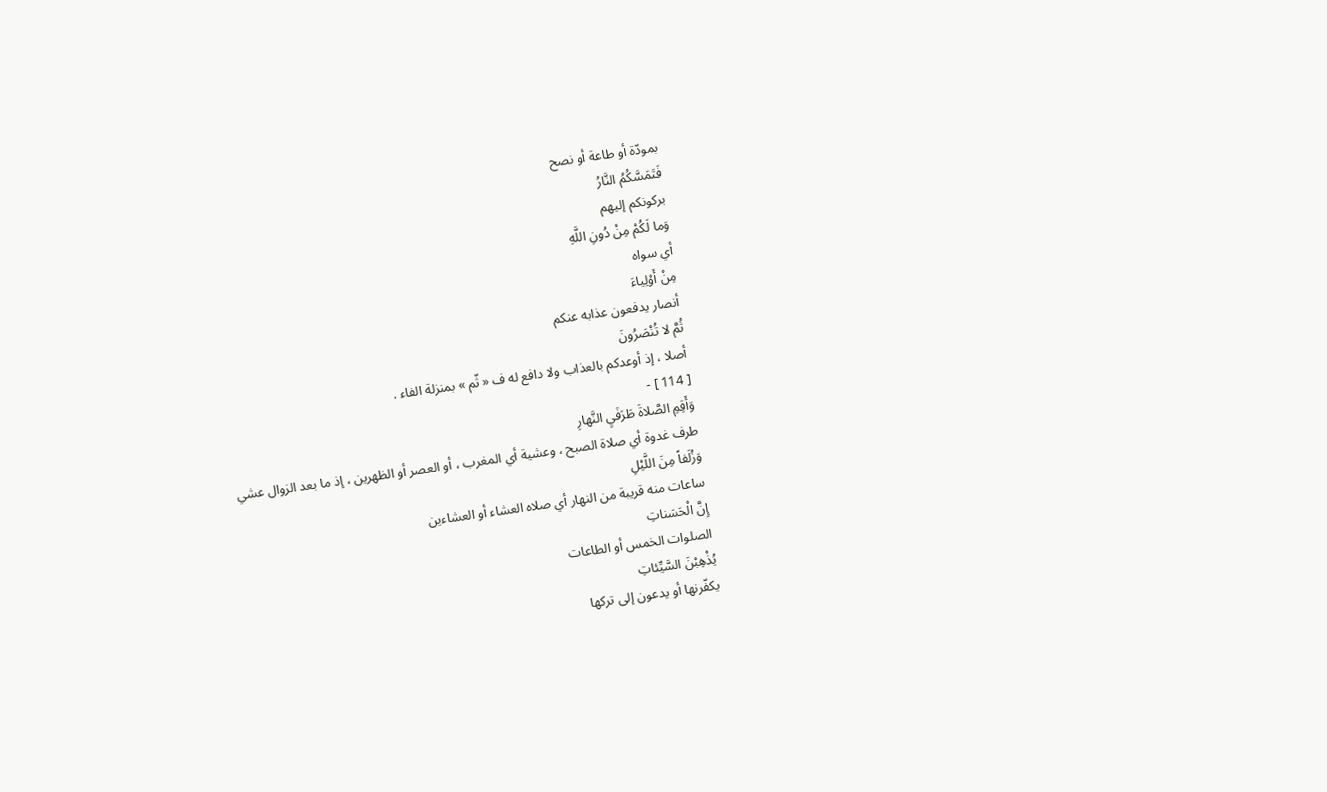بمودّة أو طاعة أو نصح
فَتَمَسَّكُمُ النَّارُ
بركونكم إليهم
وَما لَكُمْ مِنْ دُونِ اللَّهِ
أي سواه
مِنْ أَوْلِياءَ
أنصار يدفعون عذابه عنكم
ثُمَّ لا تُنْصَرُونَ
أصلا ، إذ أوعدكم بالعذاب ولا دافع له ف « ثّم » بمنزلة الفاء .
[ 114 ] -
وَأَقِمِ الصَّلاةَ طَرَفَيِ النَّهارِ
طرف غدوة أي صلاة الصبح ، وعشية أي المغرب ، أو العصر أو الظهرين ، إذ ما بعد الزوال عشي
وَزُلَفاً مِنَ اللَّيْلِ
ساعات منه قريبة من النهار أي صلاه العشاء أو العشاءين
إِنَّ الْحَسَناتِ
الصلوات الخمس أو الطاعات
يُذْهِبْنَ السَّيِّئاتِ
يكفّرنها أو يدعون إلى تركها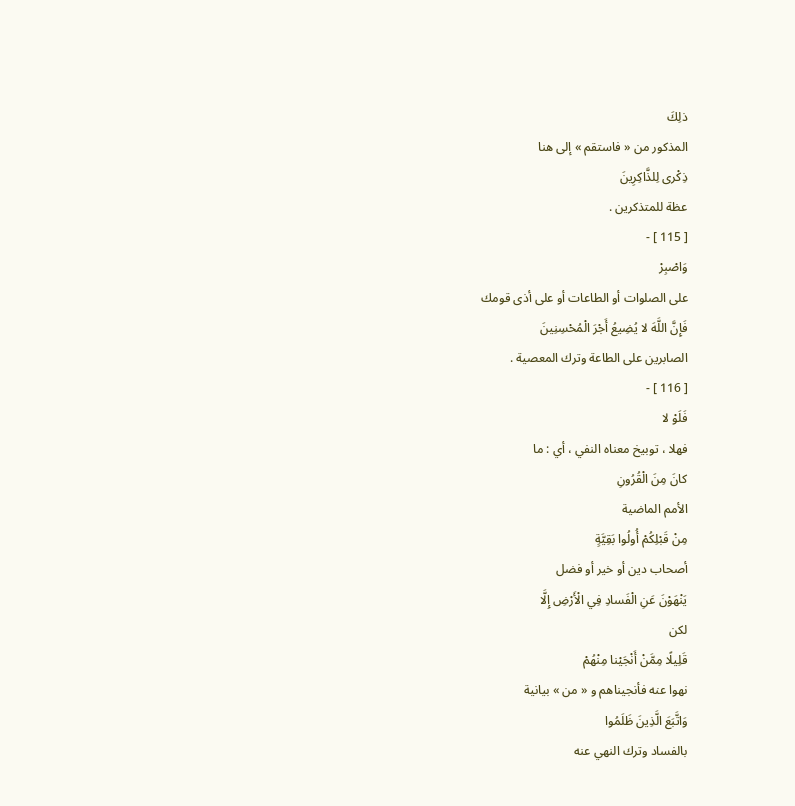ذلِكَ
المذكور من « فاستقم » إلى هنا
ذِكْرى لِلذَّاكِرِينَ
عظة للمتذكرين .
[ 115 ] -
وَاصْبِرْ
على الصلوات أو الطاعات أو على أذى قومك
فَإِنَّ اللَّهَ لا يُضِيعُ أَجْرَ الْمُحْسِنِينَ
الصابرين على الطاعة وترك المعصية .
[ 116 ] -
فَلَوْ لا
فهلا ، توبيخ معناه النفي ، أي : ما
كانَ مِنَ الْقُرُونِ
الأمم الماضية
مِنْ قَبْلِكُمْ أُولُوا بَقِيَّةٍ
أصحاب دين أو خير أو فضل
يَنْهَوْنَ عَنِ الْفَسادِ فِي الْأَرْضِ إِلَّا
لكن
قَلِيلًا مِمَّنْ أَنْجَيْنا مِنْهُمْ
نهوا عنه فأنجيناهم و « من » بيانية
وَاتَّبَعَ الَّذِينَ ظَلَمُوا
بالفساد وترك النهي عنه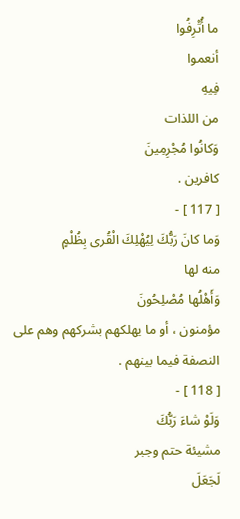ما أُتْرِفُوا
أنعموا
فِيهِ
من اللذات
وَكانُوا مُجْرِمِينَ
كافرين .
[ 117 ] -
وَما كانَ رَبُّكَ لِيُهْلِكَ الْقُرى بِظُلْمٍ
منه لها
وَأَهْلُها مُصْلِحُونَ
مؤمنون ، أو ما يهلكهم بشركهم وهم على النصفة فيما بينهم .
[ 118 ] -
وَلَوْ شاءَ رَبُّكَ
مشيئة حتم وجبر
لَجَعَلَ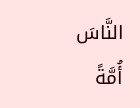النَّاسَ أُمَّةً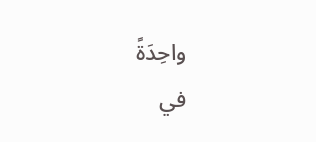واحِدَةً
في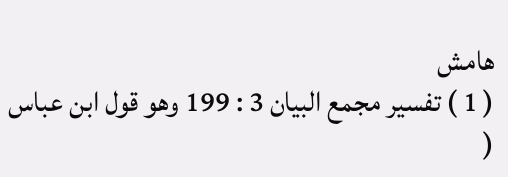هامش
( 1 ) تفسير مجمع البيان 3 : 199 وهو قول ابن عباس (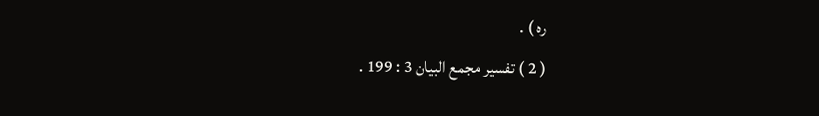ره ) .
( 2 ) تفسير مجمع البيان 3 : 199 .